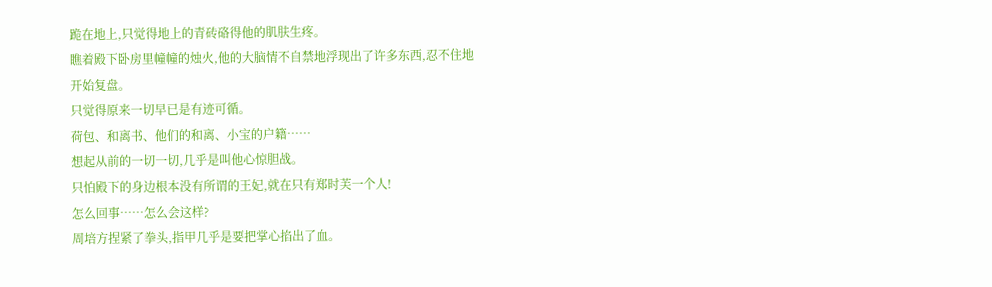跪在地上,只觉得地上的青砖硌得他的肌肤生疼。
瞧着殿下卧房里幢幢的烛火,他的大脑情不自禁地浮现出了许多东西,忍不住地开始复盘。
只觉得原来一切早已是有迹可循。
荷包、和离书、他们的和离、小宝的户籍……
想起从前的一切一切,几乎是叫他心惊胆战。
只怕殿下的身边根本没有所谓的王妃,就在只有郑时芙一个人!
怎么回事……怎么会这样?
周培方捏紧了拳头,指甲几乎是要把掌心掐出了血。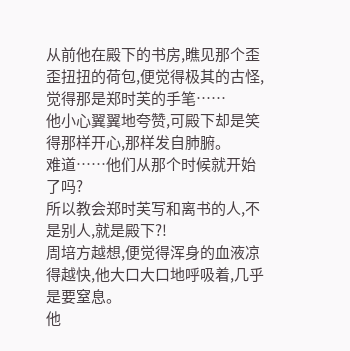从前他在殿下的书房,瞧见那个歪歪扭扭的荷包,便觉得极其的古怪,觉得那是郑时芙的手笔……
他小心翼翼地夸赞,可殿下却是笑得那样开心,那样发自肺腑。
难道……他们从那个时候就开始了吗?
所以教会郑时芙写和离书的人,不是别人,就是殿下?!
周培方越想,便觉得浑身的血液凉得越快,他大口大口地呼吸着,几乎是要窒息。
他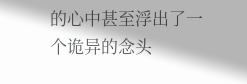的心中甚至浮出了一个诡异的念头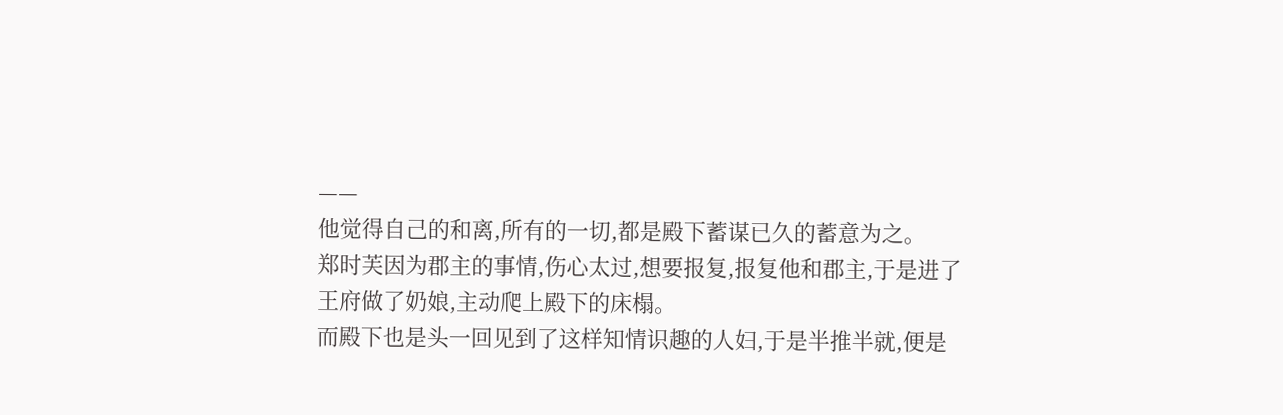——
他觉得自己的和离,所有的一切,都是殿下蓄谋已久的蓄意为之。
郑时芙因为郡主的事情,伤心太过,想要报复,报复他和郡主,于是进了王府做了奶娘,主动爬上殿下的床榻。
而殿下也是头一回见到了这样知情识趣的人妇,于是半推半就,便是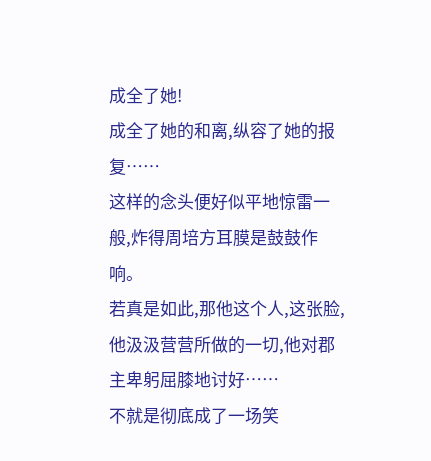成全了她!
成全了她的和离,纵容了她的报复……
这样的念头便好似平地惊雷一般,炸得周培方耳膜是鼓鼓作响。
若真是如此,那他这个人,这张脸,他汲汲营营所做的一切,他对郡主卑躬屈膝地讨好……
不就是彻底成了一场笑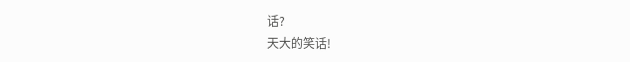话?
天大的笑话!